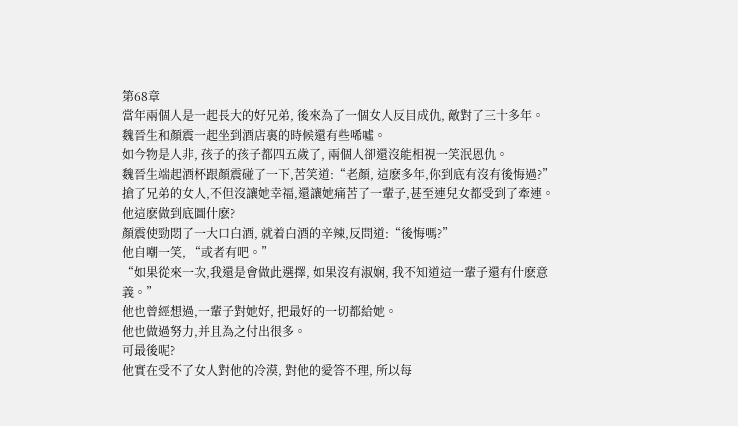第68章
當年兩個人是一起長大的好兄弟, 後來為了一個女人反目成仇, 敵對了三十多年。
魏晉生和顏震一起坐到酒店裏的時候還有些唏噓。
如今物是人非, 孩子的孩子都四五歲了, 兩個人卻還沒能相視一笑泯恩仇。
魏晉生端起酒杯跟顏震碰了一下,苦笑道:“老顏, 這麽多年,你到底有沒有後悔過?”
搶了兄弟的女人,不但沒讓她幸福,還讓她痛苦了一輩子,甚至連兒女都受到了牽連。
他這麽做到底圖什麽?
顏震使勁悶了一大口白酒, 就着白酒的辛辣,反問道:“後悔嗎?”
他自嘲一笑, “或者有吧。”
“如果從來一次,我還是會做此選擇, 如果沒有淑娴, 我不知道這一輩子還有什麽意義。”
他也曾經想過,一輩子對她好, 把最好的一切都給她。
他也做過努力,并且為之付出很多。
可最後呢?
他實在受不了女人對他的冷漠, 對他的愛答不理, 所以每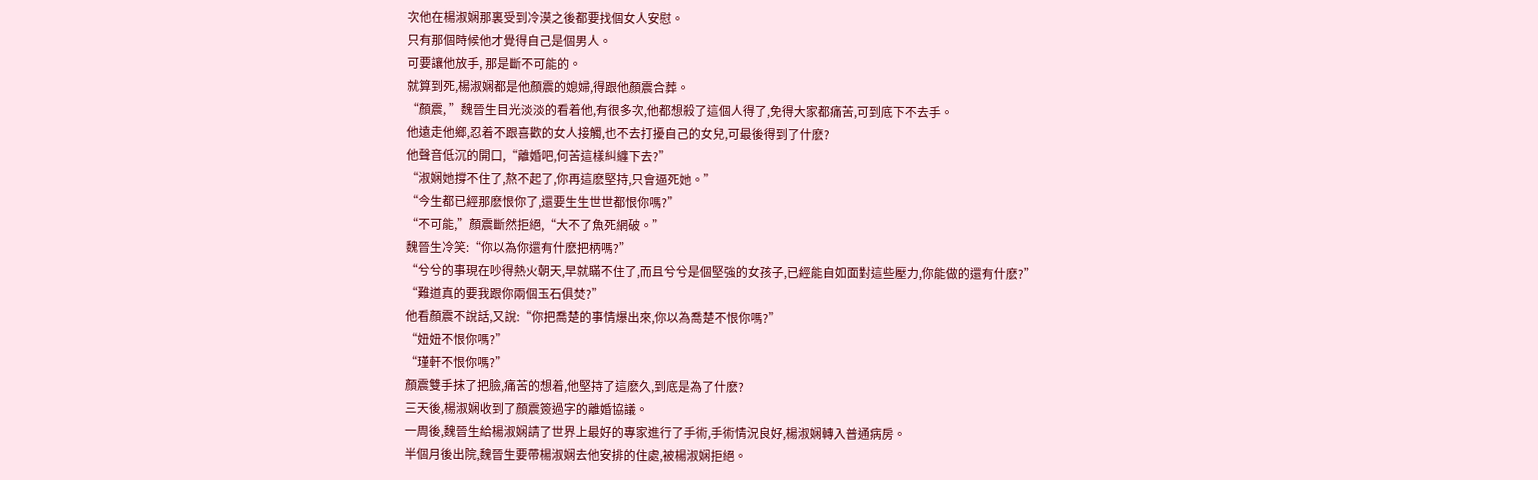次他在楊淑娴那裏受到冷漠之後都要找個女人安慰。
只有那個時候他才覺得自己是個男人。
可要讓他放手, 那是斷不可能的。
就算到死,楊淑娴都是他顏震的媳婦,得跟他顏震合葬。
“顏震, ”魏晉生目光淡淡的看着他,有很多次,他都想殺了這個人得了,免得大家都痛苦,可到底下不去手。
他遠走他鄉,忍着不跟喜歡的女人接觸,也不去打擾自己的女兒,可最後得到了什麽?
他聲音低沉的開口,“離婚吧,何苦這樣糾纏下去?”
“淑娴她撐不住了,熬不起了,你再這麽堅持,只會逼死她。”
“今生都已經那麽恨你了,還要生生世世都恨你嗎?”
“不可能,”顏震斷然拒絕,“大不了魚死網破。”
魏晉生冷笑:“你以為你還有什麽把柄嗎?”
“兮兮的事現在吵得熱火朝天,早就瞞不住了,而且兮兮是個堅強的女孩子,已經能自如面對這些壓力,你能做的還有什麽?”
“難道真的要我跟你兩個玉石俱焚?”
他看顏震不說話,又說:“你把喬楚的事情爆出來,你以為喬楚不恨你嗎?”
“妞妞不恨你嗎?”
“瑾軒不恨你嗎?”
顏震雙手抹了把臉,痛苦的想着,他堅持了這麽久,到底是為了什麽?
三天後,楊淑娴收到了顏震簽過字的離婚協議。
一周後,魏晉生給楊淑娴請了世界上最好的專家進行了手術,手術情況良好,楊淑娴轉入普通病房。
半個月後出院,魏晉生要帶楊淑娴去他安排的住處,被楊淑娴拒絕。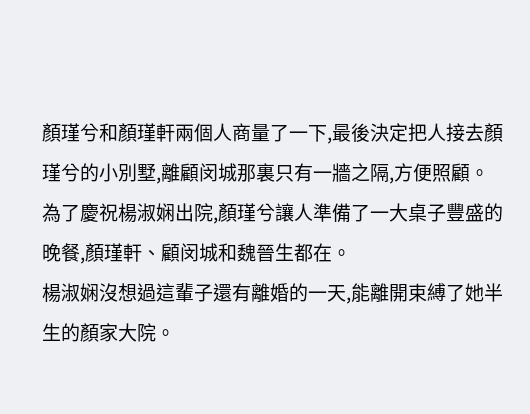顏瑾兮和顏瑾軒兩個人商量了一下,最後決定把人接去顏瑾兮的小別墅,離顧闵城那裏只有一牆之隔,方便照顧。
為了慶祝楊淑娴出院,顏瑾兮讓人準備了一大桌子豐盛的晚餐,顏瑾軒、顧闵城和魏晉生都在。
楊淑娴沒想過這輩子還有離婚的一天,能離開束縛了她半生的顏家大院。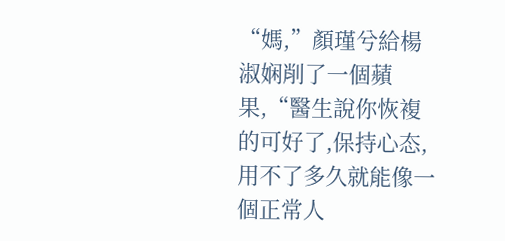“媽,”顏瑾兮給楊淑娴削了一個蘋果,“醫生說你恢複的可好了,保持心态,用不了多久就能像一個正常人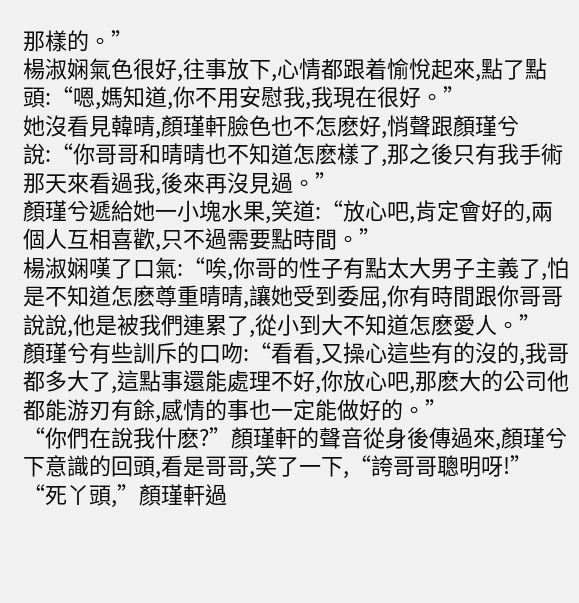那樣的。”
楊淑娴氣色很好,往事放下,心情都跟着愉悅起來,點了點頭:“嗯,媽知道,你不用安慰我,我現在很好。”
她沒看見韓晴,顏瑾軒臉色也不怎麽好,悄聲跟顏瑾兮說:“你哥哥和晴晴也不知道怎麽樣了,那之後只有我手術那天來看過我,後來再沒見過。”
顏瑾兮遞給她一小塊水果,笑道:“放心吧,肯定會好的,兩個人互相喜歡,只不過需要點時間。”
楊淑娴嘆了口氣:“唉,你哥的性子有點太大男子主義了,怕是不知道怎麽尊重晴晴,讓她受到委屈,你有時間跟你哥哥說說,他是被我們連累了,從小到大不知道怎麽愛人。”
顏瑾兮有些訓斥的口吻:“看看,又操心這些有的沒的,我哥都多大了,這點事還能處理不好,你放心吧,那麽大的公司他都能游刃有餘,感情的事也一定能做好的。”
“你們在說我什麽?”顏瑾軒的聲音從身後傳過來,顏瑾兮下意識的回頭,看是哥哥,笑了一下,“誇哥哥聰明呀!”
“死丫頭,”顏瑾軒過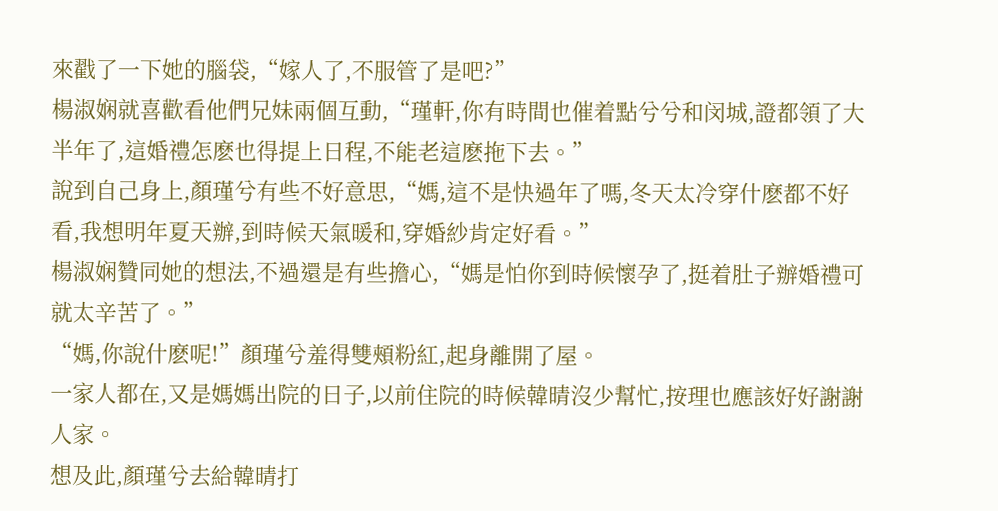來戳了一下她的腦袋,“嫁人了,不服管了是吧?”
楊淑娴就喜歡看他們兄妹兩個互動,“瑾軒,你有時間也催着點兮兮和闵城,證都領了大半年了,這婚禮怎麽也得提上日程,不能老這麽拖下去。”
說到自己身上,顏瑾兮有些不好意思,“媽,這不是快過年了嗎,冬天太冷穿什麽都不好看,我想明年夏天辦,到時候天氣暖和,穿婚紗肯定好看。”
楊淑娴贊同她的想法,不過還是有些擔心,“媽是怕你到時候懷孕了,挺着肚子辦婚禮可就太辛苦了。”
“媽,你說什麽呢!”顏瑾兮羞得雙頰粉紅,起身離開了屋。
一家人都在,又是媽媽出院的日子,以前住院的時候韓晴沒少幫忙,按理也應該好好謝謝人家。
想及此,顏瑾兮去給韓晴打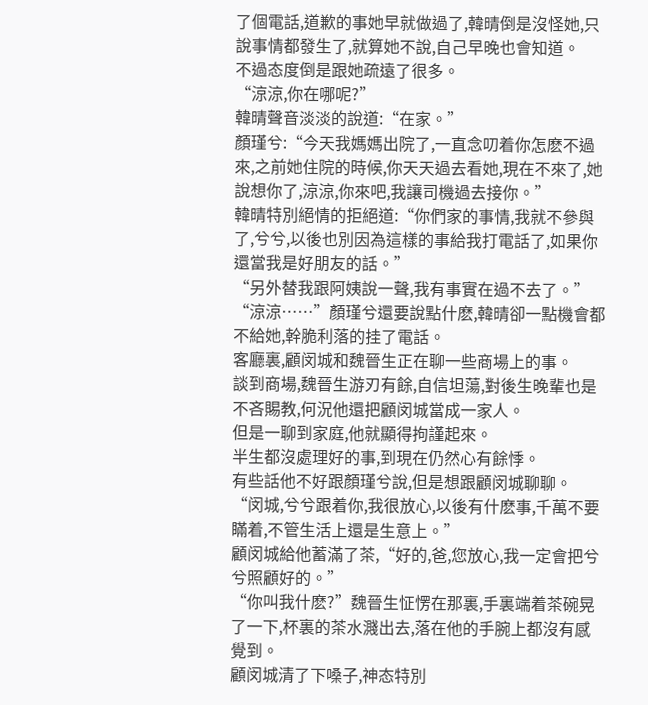了個電話,道歉的事她早就做過了,韓晴倒是沒怪她,只說事情都發生了,就算她不說,自己早晚也會知道。
不過态度倒是跟她疏遠了很多。
“涼涼,你在哪呢?”
韓晴聲音淡淡的說道:“在家。”
顏瑾兮:“今天我媽媽出院了,一直念叨着你怎麽不過來,之前她住院的時候,你天天過去看她,現在不來了,她說想你了,涼涼,你來吧,我讓司機過去接你。”
韓晴特別絕情的拒絕道:“你們家的事情,我就不參與了,兮兮,以後也別因為這樣的事給我打電話了,如果你還當我是好朋友的話。”
“另外替我跟阿姨說一聲,我有事實在過不去了。”
“涼涼……”顏瑾兮還要說點什麽,韓晴卻一點機會都不給她,幹脆利落的挂了電話。
客廳裏,顧闵城和魏晉生正在聊一些商場上的事。
談到商場,魏晉生游刃有餘,自信坦蕩,對後生晚輩也是不吝賜教,何況他還把顧闵城當成一家人。
但是一聊到家庭,他就顯得拘謹起來。
半生都沒處理好的事,到現在仍然心有餘悸。
有些話他不好跟顏瑾兮說,但是想跟顧闵城聊聊。
“闵城,兮兮跟着你,我很放心,以後有什麽事,千萬不要瞞着,不管生活上還是生意上。”
顧闵城給他蓄滿了茶,“好的,爸,您放心,我一定會把兮兮照顧好的。”
“你叫我什麽?”魏晉生怔愣在那裏,手裏端着茶碗晃了一下,杯裏的茶水濺出去,落在他的手腕上都沒有感覺到。
顧闵城清了下嗓子,神态特別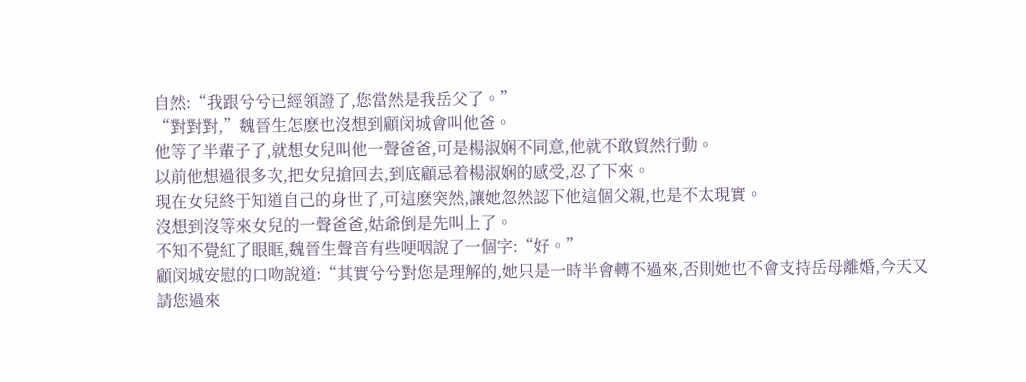自然:“我跟兮兮已經領證了,您當然是我岳父了。”
“對對對,”魏晉生怎麽也沒想到顧闵城會叫他爸。
他等了半輩子了,就想女兒叫他一聲爸爸,可是楊淑娴不同意,他就不敢貿然行動。
以前他想過很多次,把女兒搶回去,到底顧忌着楊淑娴的感受,忍了下來。
現在女兒終于知道自己的身世了,可這麽突然,讓她忽然認下他這個父親,也是不太現實。
沒想到沒等來女兒的一聲爸爸,姑爺倒是先叫上了。
不知不覺紅了眼眶,魏晉生聲音有些哽咽說了一個字:“好。”
顧闵城安慰的口吻說道:“其實兮兮對您是理解的,她只是一時半會轉不過來,否則她也不會支持岳母離婚,今天又請您過來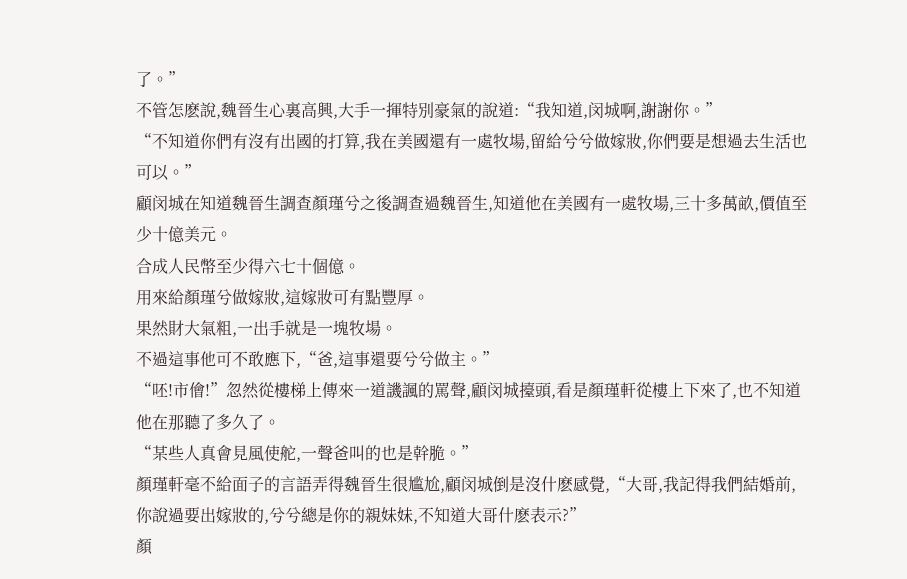了。”
不管怎麽說,魏晉生心裏高興,大手一揮特別豪氣的說道:“我知道,闵城啊,謝謝你。”
“不知道你們有沒有出國的打算,我在美國還有一處牧場,留給兮兮做嫁妝,你們要是想過去生活也可以。”
顧闵城在知道魏晉生調查顏瑾兮之後調查過魏晉生,知道他在美國有一處牧場,三十多萬畝,價值至少十億美元。
合成人民幣至少得六七十個億。
用來給顏瑾兮做嫁妝,這嫁妝可有點豐厚。
果然財大氣粗,一出手就是一塊牧場。
不過這事他可不敢應下,“爸,這事還要兮兮做主。”
“呸!市儈!”忽然從樓梯上傳來一道譏諷的罵聲,顧闵城擡頭,看是顏瑾軒從樓上下來了,也不知道他在那聽了多久了。
“某些人真會見風使舵,一聲爸叫的也是幹脆。”
顏瑾軒毫不給面子的言語弄得魏晉生很尴尬,顧闵城倒是沒什麽感覺,“大哥,我記得我們結婚前,你說過要出嫁妝的,兮兮總是你的親妹妹,不知道大哥什麽表示?”
顏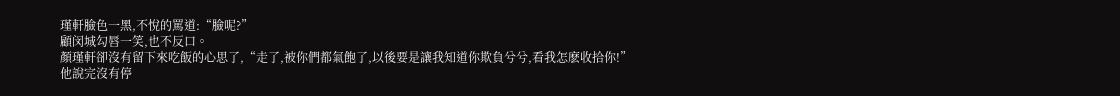瑾軒臉色一黑,不悅的罵道:“臉呢?”
顧闵城勾唇一笑,也不反口。
顏瑾軒卻沒有留下來吃飯的心思了,“走了,被你們都氣飽了,以後要是讓我知道你欺負兮兮,看我怎麽收拾你!”
他說完沒有停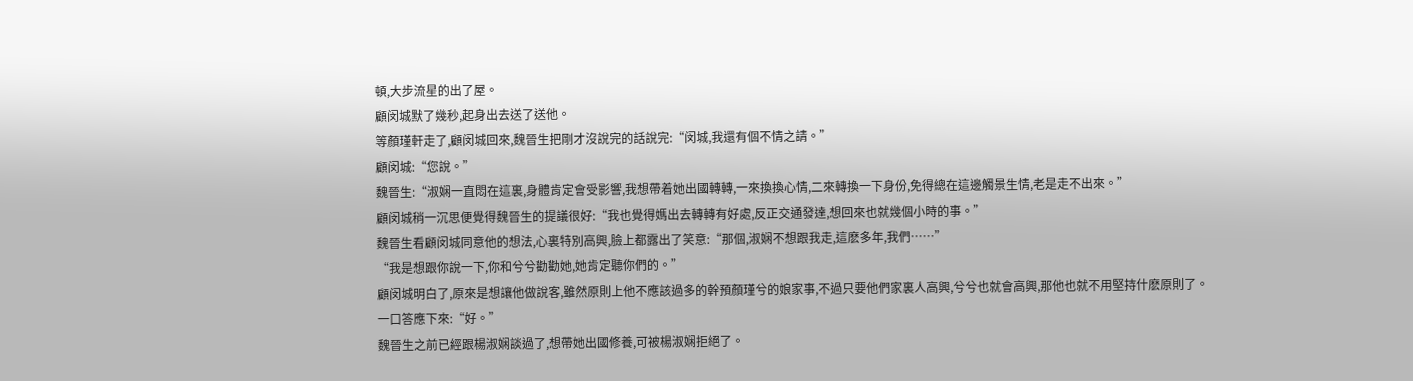頓,大步流星的出了屋。
顧闵城默了幾秒,起身出去送了送他。
等顏瑾軒走了,顧闵城回來,魏晉生把剛才沒說完的話說完:“闵城,我還有個不情之請。”
顧闵城:“您說。”
魏晉生:“淑娴一直悶在這裏,身體肯定會受影響,我想帶着她出國轉轉,一來換換心情,二來轉換一下身份,免得總在這邊觸景生情,老是走不出來。”
顧闵城稍一沉思便覺得魏晉生的提議很好:“我也覺得媽出去轉轉有好處,反正交通發達,想回來也就幾個小時的事。”
魏晉生看顧闵城同意他的想法,心裏特別高興,臉上都露出了笑意:“那個,淑娴不想跟我走,這麽多年,我們……”
“我是想跟你說一下,你和兮兮勸勸她,她肯定聽你們的。”
顧闵城明白了,原來是想讓他做說客,雖然原則上他不應該過多的幹預顏瑾兮的娘家事,不過只要他們家裏人高興,兮兮也就會高興,那他也就不用堅持什麽原則了。
一口答應下來:“好。”
魏晉生之前已經跟楊淑娴談過了,想帶她出國修養,可被楊淑娴拒絕了。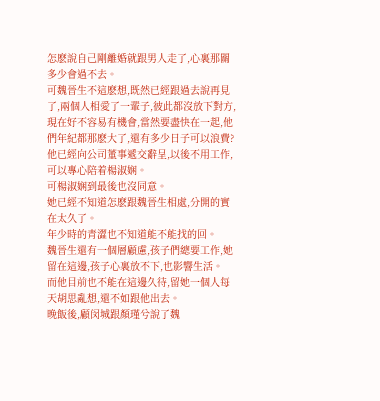怎麽說自己剛離婚就跟男人走了,心裏那關多少會過不去。
可魏晉生不這麽想,既然已經跟過去說再見了,兩個人相愛了一輩子,彼此都沒放下對方,現在好不容易有機會,當然要盡快在一起,他們年紀都那麽大了,還有多少日子可以浪費?
他已經向公司董事遞交辭呈,以後不用工作,可以專心陪着楊淑娴。
可楊淑娴到最後也沒同意。
她已經不知道怎麽跟魏晉生相處,分開的實在太久了。
年少時的青澀也不知道能不能找的回。
魏晉生還有一個層顧慮,孩子們總要工作,她留在這邊,孩子心裏放不下,也影響生活。
而他目前也不能在這邊久待,留她一個人每天胡思亂想,還不如跟他出去。
晚飯後,顧闵城跟顏瑾兮說了魏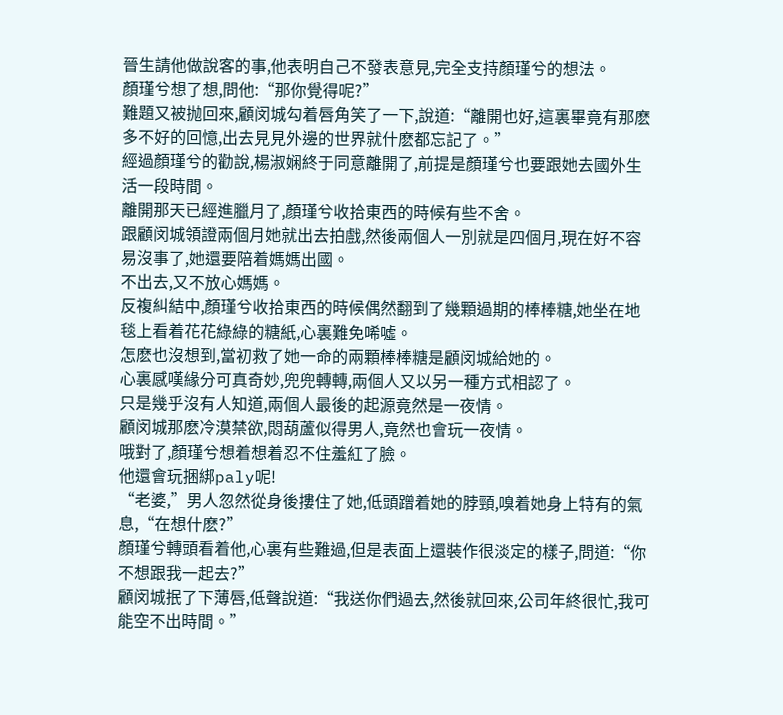晉生請他做說客的事,他表明自己不發表意見,完全支持顏瑾兮的想法。
顏瑾兮想了想,問他:“那你覺得呢?”
難題又被抛回來,顧闵城勾着唇角笑了一下,說道:“離開也好,這裏畢竟有那麽多不好的回憶,出去見見外邊的世界就什麽都忘記了。”
經過顏瑾兮的勸說,楊淑娴終于同意離開了,前提是顏瑾兮也要跟她去國外生活一段時間。
離開那天已經進臘月了,顏瑾兮收拾東西的時候有些不舍。
跟顧闵城領證兩個月她就出去拍戲,然後兩個人一別就是四個月,現在好不容易沒事了,她還要陪着媽媽出國。
不出去,又不放心媽媽。
反複糾結中,顏瑾兮收拾東西的時候偶然翻到了幾顆過期的棒棒糖,她坐在地毯上看着花花綠綠的糖紙,心裏難免唏噓。
怎麽也沒想到,當初救了她一命的兩顆棒棒糖是顧闵城給她的。
心裏感嘆緣分可真奇妙,兜兜轉轉,兩個人又以另一種方式相認了。
只是幾乎沒有人知道,兩個人最後的起源竟然是一夜情。
顧闵城那麽冷漠禁欲,悶葫蘆似得男人,竟然也會玩一夜情。
哦對了,顏瑾兮想着想着忍不住羞紅了臉。
他還會玩捆綁paly呢!
“老婆,”男人忽然從身後摟住了她,低頭蹭着她的脖頸,嗅着她身上特有的氣息,“在想什麽?”
顏瑾兮轉頭看着他,心裏有些難過,但是表面上還裝作很淡定的樣子,問道:“你不想跟我一起去?”
顧闵城抿了下薄唇,低聲說道:“我送你們過去,然後就回來,公司年終很忙,我可能空不出時間。”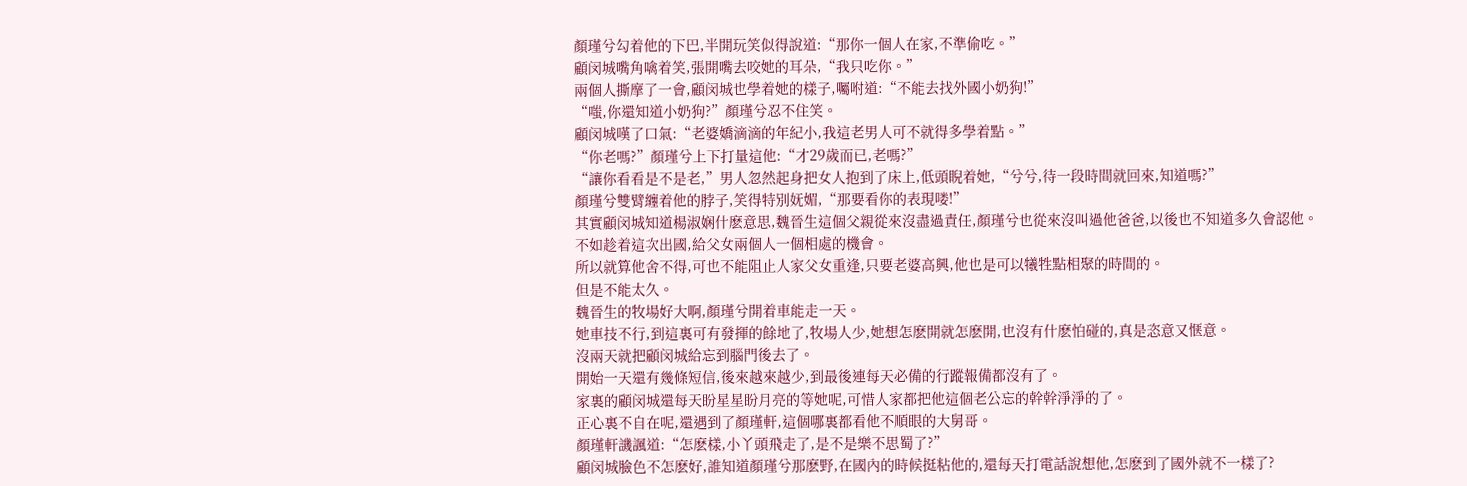顏瑾兮勾着他的下巴,半開玩笑似得說道:“那你一個人在家,不準偷吃。”
顧闵城嘴角噙着笑,張開嘴去咬她的耳朵,“我只吃你。”
兩個人撕摩了一會,顧闵城也學着她的樣子,囑咐道:“不能去找外國小奶狗!”
“嗤,你還知道小奶狗?”顏瑾兮忍不住笑。
顧闵城嘆了口氣:“老婆嬌滴滴的年紀小,我這老男人可不就得多學着點。”
“你老嗎?”顏瑾兮上下打量這他:“才29歲而已,老嗎?”
“讓你看看是不是老,”男人忽然起身把女人抱到了床上,低頭睨着她,“兮兮,待一段時間就回來,知道嗎?”
顏瑾兮雙臂纏着他的脖子,笑得特別妩媚,“那要看你的表現喽!”
其實顧闵城知道楊淑娴什麽意思,魏晉生這個父親從來沒盡過責任,顏瑾兮也從來沒叫過他爸爸,以後也不知道多久會認他。
不如趁着這次出國,給父女兩個人一個相處的機會。
所以就算他舍不得,可也不能阻止人家父女重逢,只要老婆高興,他也是可以犧牲點相聚的時間的。
但是不能太久。
魏晉生的牧場好大啊,顏瑾兮開着車能走一天。
她車技不行,到這裏可有發揮的餘地了,牧場人少,她想怎麽開就怎麽開,也沒有什麽怕碰的,真是恣意又惬意。
沒兩天就把顧闵城給忘到腦門後去了。
開始一天還有幾條短信,後來越來越少,到最後連每天必備的行蹤報備都沒有了。
家裏的顧闵城還每天盼星星盼月亮的等她呢,可惜人家都把他這個老公忘的幹幹淨淨的了。
正心裏不自在呢,還遇到了顏瑾軒,這個哪裏都看他不順眼的大舅哥。
顏瑾軒譏諷道:“怎麽樣,小丫頭飛走了,是不是樂不思蜀了?”
顧闵城臉色不怎麽好,誰知道顏瑾兮那麽野,在國內的時候挺粘他的,還每天打電話說想他,怎麽到了國外就不一樣了?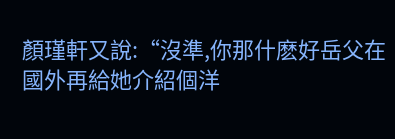顏瑾軒又說:“沒準,你那什麽好岳父在國外再給她介紹個洋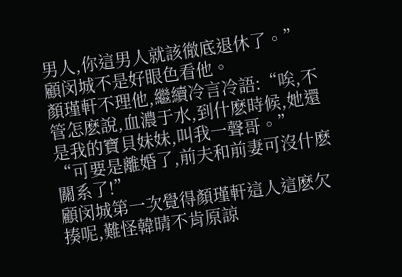男人,你這男人就該徹底退休了。”
顧闵城不是好眼色看他。
顏瑾軒不理他,繼續冷言冷語:“唉,不管怎麽說,血濃于水,到什麽時候,她還是我的寶貝妹妹,叫我一聲哥。”
“可要是離婚了,前夫和前妻可沒什麽關系了!”
顧闵城第一次覺得顏瑾軒這人這麽欠揍呢,難怪韓晴不肯原諒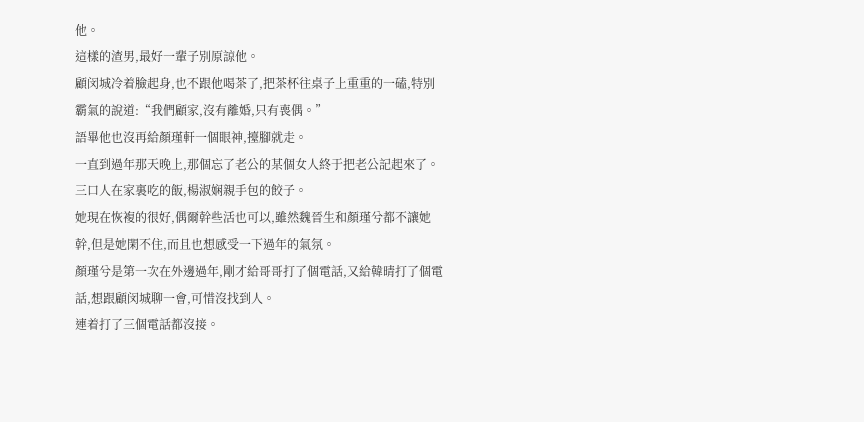他。
這樣的渣男,最好一輩子別原諒他。
顧闵城冷着臉起身,也不跟他喝茶了,把茶杯往桌子上重重的一磕,特別霸氣的說道:“我們顧家,沒有離婚,只有喪偶。”
語畢他也沒再給顏瑾軒一個眼神,擡腳就走。
一直到過年那天晚上,那個忘了老公的某個女人終于把老公記起來了。
三口人在家裏吃的飯,楊淑娴親手包的餃子。
她現在恢複的很好,偶爾幹些活也可以,雖然魏晉生和顏瑾兮都不讓她幹,但是她閑不住,而且也想感受一下過年的氣氛。
顏瑾兮是第一次在外邊過年,剛才給哥哥打了個電話,又給韓晴打了個電話,想跟顧闵城聊一會,可惜沒找到人。
連着打了三個電話都沒接。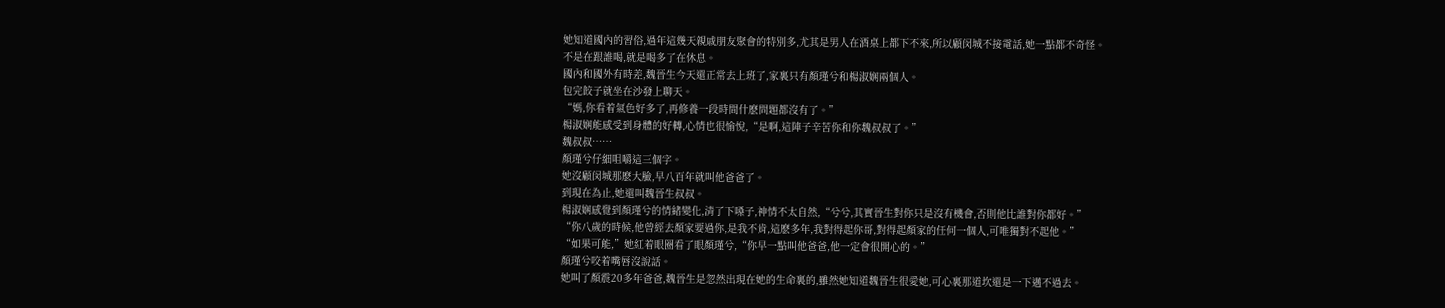她知道國內的習俗,過年這幾天親戚朋友聚會的特別多,尤其是男人在酒桌上都下不來,所以顧闵城不接電話,她一點都不奇怪。
不是在跟誰喝,就是喝多了在休息。
國內和國外有時差,魏晉生今天還正常去上班了,家裏只有顏瑾兮和楊淑娴兩個人。
包完餃子就坐在沙發上聊天。
“媽,你看着氣色好多了,再修養一段時間什麽問題都沒有了。”
楊淑娴能感受到身體的好轉,心情也很愉悅,“是啊,這陣子辛苦你和你魏叔叔了。”
魏叔叔……
顏瑾兮仔細咀嚼這三個字。
她沒顧闵城那麽大臉,早八百年就叫他爸爸了。
到現在為止,她還叫魏晉生叔叔。
楊淑娴感覺到顏瑾兮的情緒變化,清了下嗓子,神情不太自然,“兮兮,其實晉生對你只是沒有機會,否則他比誰對你都好。”
“你八歲的時候,他曾經去顏家要過你,是我不肯,這麽多年,我對得起你哥,對得起顏家的任何一個人,可唯獨對不起他。”
“如果可能,”她紅着眼圈看了眼顏瑾兮,“你早一點叫他爸爸,他一定會很開心的。”
顏瑾兮咬着嘴唇沒說話。
她叫了顏震20多年爸爸,魏晉生是忽然出現在她的生命裏的,雖然她知道魏晉生很愛她,可心裏那道坎還是一下邁不過去。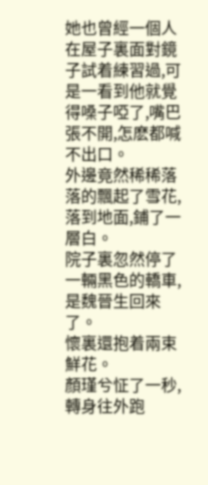她也曾經一個人在屋子裏面對鏡子試着練習過,可是一看到他就覺得嗓子啞了,嘴巴張不開,怎麽都喊不出口。
外邊竟然稀稀落落的飄起了雪花,落到地面,鋪了一層白。
院子裏忽然停了一輛黑色的轎車,是魏晉生回來了。
懷裏還抱着兩束鮮花。
顏瑾兮怔了一秒,轉身往外跑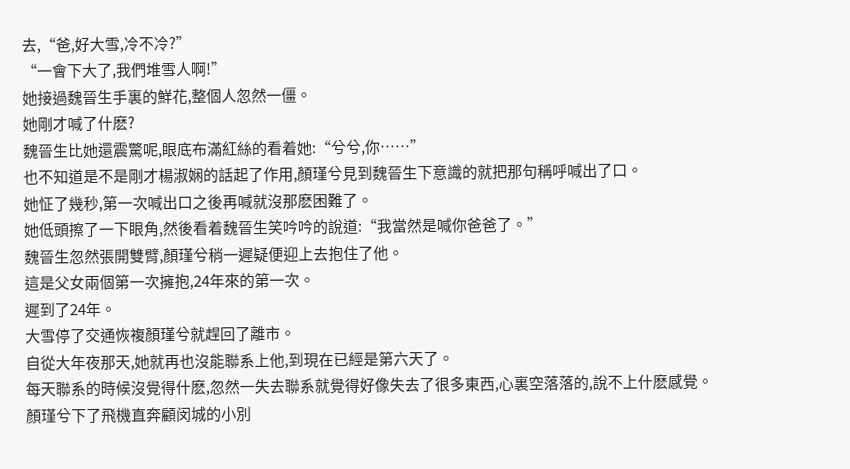去,“爸,好大雪,冷不冷?”
“一會下大了,我們堆雪人啊!”
她接過魏晉生手裏的鮮花,整個人忽然一僵。
她剛才喊了什麽?
魏晉生比她還震驚呢,眼底布滿紅絲的看着她:“兮兮,你……”
也不知道是不是剛才楊淑娴的話起了作用,顏瑾兮見到魏晉生下意識的就把那句稱呼喊出了口。
她怔了幾秒,第一次喊出口之後再喊就沒那麽困難了。
她低頭擦了一下眼角,然後看着魏晉生笑吟吟的說道:“我當然是喊你爸爸了。”
魏晉生忽然張開雙臂,顏瑾兮稍一遲疑便迎上去抱住了他。
這是父女兩個第一次擁抱,24年來的第一次。
遲到了24年。
大雪停了交通恢複顏瑾兮就趕回了離市。
自從大年夜那天,她就再也沒能聯系上他,到現在已經是第六天了。
每天聯系的時候沒覺得什麽,忽然一失去聯系就覺得好像失去了很多東西,心裏空落落的,說不上什麽感覺。
顏瑾兮下了飛機直奔顧闵城的小別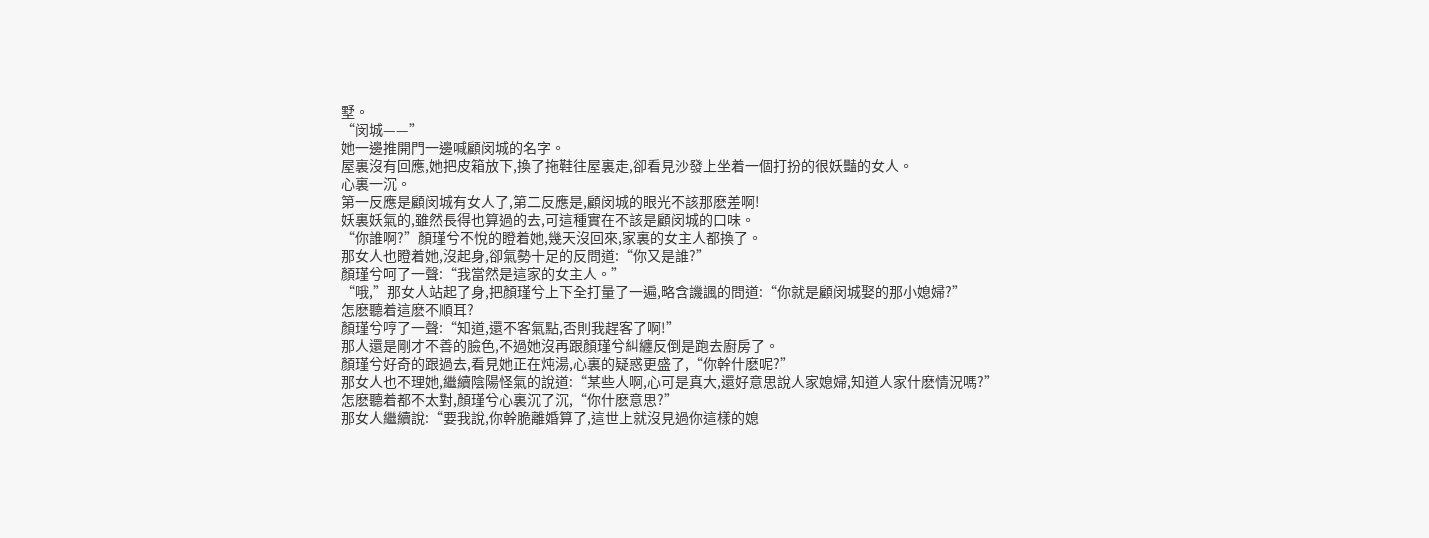墅。
“闵城——”
她一邊推開門一邊喊顧闵城的名字。
屋裏沒有回應,她把皮箱放下,換了拖鞋往屋裏走,卻看見沙發上坐着一個打扮的很妖豔的女人。
心裏一沉。
第一反應是顧闵城有女人了,第二反應是,顧闵城的眼光不該那麽差啊!
妖裏妖氣的,雖然長得也算過的去,可這種實在不該是顧闵城的口味。
“你誰啊?”顏瑾兮不悅的瞪着她,幾天沒回來,家裏的女主人都換了。
那女人也瞪着她,沒起身,卻氣勢十足的反問道:“你又是誰?”
顏瑾兮呵了一聲:“我當然是這家的女主人。”
“哦,”那女人站起了身,把顏瑾兮上下全打量了一遍,略含譏諷的問道:“你就是顧闵城娶的那小媳婦?”
怎麽聽着這麽不順耳?
顏瑾兮哼了一聲:“知道,還不客氣點,否則我趕客了啊!”
那人還是剛才不善的臉色,不過她沒再跟顏瑾兮糾纏反倒是跑去廚房了。
顏瑾兮好奇的跟過去,看見她正在炖湯,心裏的疑惑更盛了,“你幹什麽呢?”
那女人也不理她,繼續陰陽怪氣的說道:“某些人啊,心可是真大,還好意思說人家媳婦,知道人家什麽情況嗎?”
怎麽聽着都不太對,顏瑾兮心裏沉了沉,“你什麽意思?”
那女人繼續說:“要我說,你幹脆離婚算了,這世上就沒見過你這樣的媳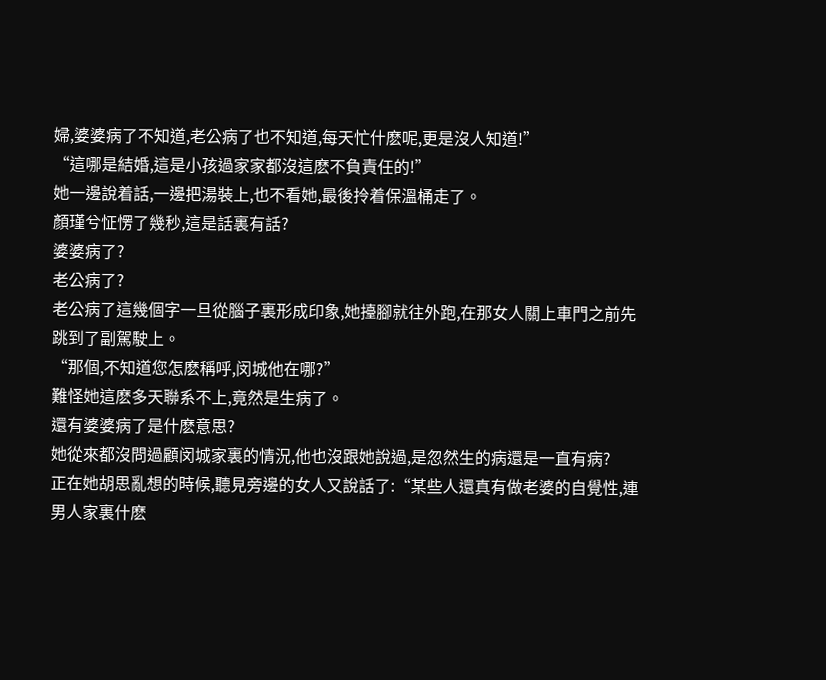婦,婆婆病了不知道,老公病了也不知道,每天忙什麽呢,更是沒人知道!”
“這哪是結婚,這是小孩過家家都沒這麽不負責任的!”
她一邊說着話,一邊把湯裝上,也不看她,最後拎着保溫桶走了。
顏瑾兮怔愣了幾秒,這是話裏有話?
婆婆病了?
老公病了?
老公病了這幾個字一旦從腦子裏形成印象,她擡腳就往外跑,在那女人關上車門之前先跳到了副駕駛上。
“那個,不知道您怎麽稱呼,闵城他在哪?”
難怪她這麽多天聯系不上,竟然是生病了。
還有婆婆病了是什麽意思?
她從來都沒問過顧闵城家裏的情況,他也沒跟她說過,是忽然生的病還是一直有病?
正在她胡思亂想的時候,聽見旁邊的女人又說話了:“某些人還真有做老婆的自覺性,連男人家裏什麽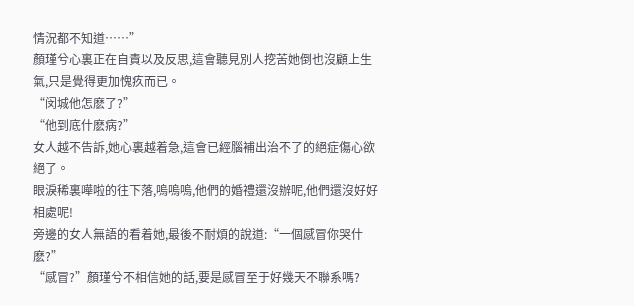情況都不知道……”
顏瑾兮心裏正在自責以及反思,這會聽見別人挖苦她倒也沒顧上生氣,只是覺得更加愧疚而已。
“闵城他怎麽了?”
“他到底什麽病?”
女人越不告訴,她心裏越着急,這會已經腦補出治不了的絕症傷心欲絕了。
眼淚稀裏嘩啦的往下落,嗚嗚嗚,他們的婚禮還沒辦呢,他們還沒好好相處呢!
旁邊的女人無語的看着她,最後不耐煩的說道:“一個感冒你哭什麽?”
“感冒?”顏瑾兮不相信她的話,要是感冒至于好幾天不聯系嗎?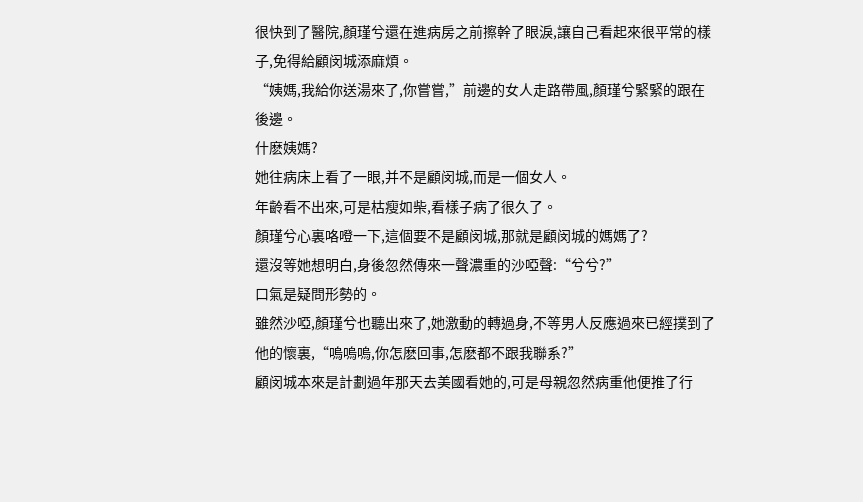很快到了醫院,顏瑾兮還在進病房之前擦幹了眼淚,讓自己看起來很平常的樣子,免得給顧闵城添麻煩。
“姨媽,我給你送湯來了,你嘗嘗,”前邊的女人走路帶風,顏瑾兮緊緊的跟在後邊。
什麽姨媽?
她往病床上看了一眼,并不是顧闵城,而是一個女人。
年齡看不出來,可是枯瘦如柴,看樣子病了很久了。
顏瑾兮心裏咯噔一下,這個要不是顧闵城,那就是顧闵城的媽媽了?
還沒等她想明白,身後忽然傳來一聲濃重的沙啞聲:“兮兮?”
口氣是疑問形勢的。
雖然沙啞,顏瑾兮也聽出來了,她激動的轉過身,不等男人反應過來已經撲到了他的懷裏,“嗚嗚嗚,你怎麽回事,怎麽都不跟我聯系?”
顧闵城本來是計劃過年那天去美國看她的,可是母親忽然病重他便推了行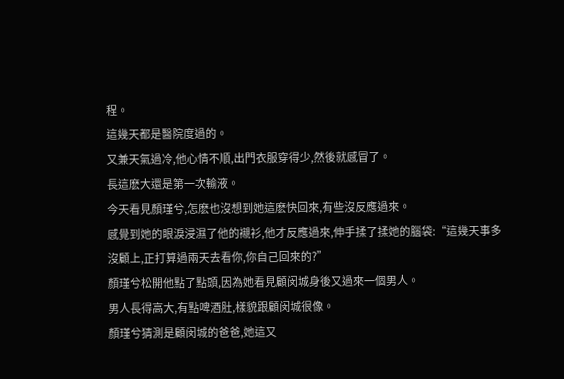程。
這幾天都是醫院度過的。
又兼天氣過冷,他心情不順,出門衣服穿得少,然後就感冒了。
長這麽大還是第一次輸液。
今天看見顏瑾兮,怎麽也沒想到她這麽快回來,有些沒反應過來。
感覺到她的眼淚浸濕了他的襯衫,他才反應過來,伸手揉了揉她的腦袋:“這幾天事多沒顧上,正打算過兩天去看你,你自己回來的?”
顏瑾兮松開他點了點頭,因為她看見顧闵城身後又過來一個男人。
男人長得高大,有點啤酒肚,樣貌跟顧闵城很像。
顏瑾兮猜測是顧闵城的爸爸,她這又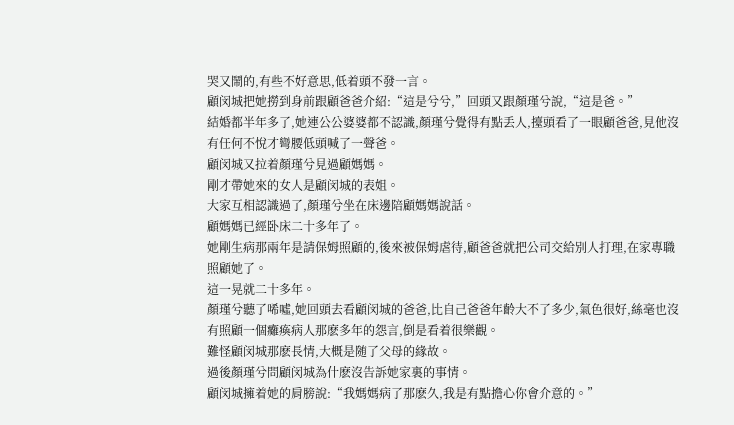哭又鬧的,有些不好意思,低着頭不發一言。
顧闵城把她撈到身前跟顧爸爸介紹:“這是兮兮,”回頭又跟顏瑾兮說,“這是爸。”
結婚都半年多了,她連公公婆婆都不認識,顏瑾兮覺得有點丢人,擡頭看了一眼顧爸爸,見他沒有任何不悅才彎腰低頭喊了一聲爸。
顧闵城又拉着顏瑾兮見過顧媽媽。
剛才帶她來的女人是顧闵城的表姐。
大家互相認識過了,顏瑾兮坐在床邊陪顧媽媽說話。
顧媽媽已經卧床二十多年了。
她剛生病那兩年是請保姆照顧的,後來被保姆虐待,顧爸爸就把公司交給別人打理,在家專職照顧她了。
這一晃就二十多年。
顏瑾兮聽了唏噓,她回頭去看顧闵城的爸爸,比自己爸爸年齡大不了多少,氣色很好,絲毫也沒有照顧一個癱瘓病人那麽多年的怨言,倒是看着很樂觀。
難怪顧闵城那麽長情,大概是随了父母的緣故。
過後顏瑾兮問顧闵城為什麽沒告訴她家裏的事情。
顧闵城擁着她的肩膀說:“我媽媽病了那麽久,我是有點擔心你會介意的。”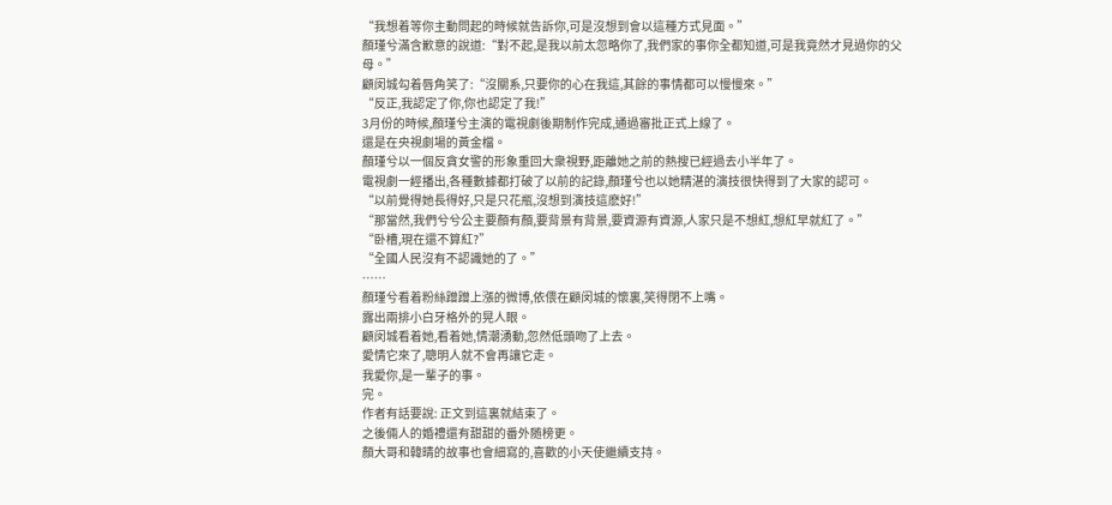“我想着等你主動問起的時候就告訴你,可是沒想到會以這種方式見面。”
顏瑾兮滿含歉意的說道:“對不起,是我以前太忽略你了,我們家的事你全都知道,可是我竟然才見過你的父母。”
顧闵城勾着唇角笑了:“沒關系,只要你的心在我這,其餘的事情都可以慢慢來。”
“反正,我認定了你,你也認定了我!”
3月份的時候,顏瑾兮主演的電視劇後期制作完成,通過審批正式上線了。
還是在央視劇場的黃金檔。
顏瑾兮以一個反貪女警的形象重回大衆視野,距離她之前的熱搜已經過去小半年了。
電視劇一經播出,各種數據都打破了以前的記錄,顏瑾兮也以她精湛的演技很快得到了大家的認可。
“以前覺得她長得好,只是只花瓶,沒想到演技這麽好!”
“那當然,我們兮兮公主要顏有顏,要背景有背景,要資源有資源,人家只是不想紅,想紅早就紅了。”
“卧槽,現在還不算紅?”
“全國人民沒有不認識她的了。”
……
顏瑾兮看着粉絲蹭蹭上漲的微博,依偎在顧闵城的懷裏,笑得閉不上嘴。
露出兩排小白牙格外的晃人眼。
顧闵城看着她,看着她,情潮湧動,忽然低頭吻了上去。
愛情它來了,聰明人就不會再讓它走。
我愛你,是一輩子的事。
完。
作者有話要說: 正文到這裏就結束了。
之後倆人的婚禮還有甜甜的番外随榜更。
顏大哥和韓晴的故事也會細寫的,喜歡的小天使繼續支持。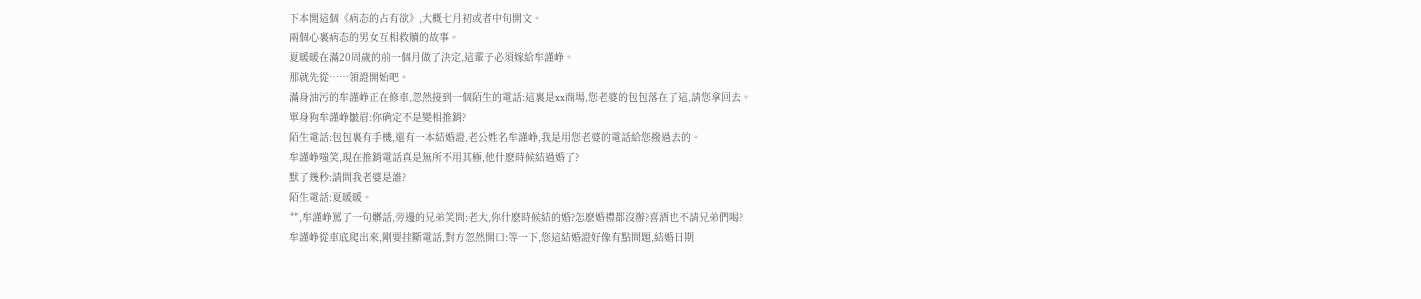下本開這個《病态的占有欲》,大概七月初或者中旬開文。
兩個心裏病态的男女互相救贖的故事。
夏暖暖在滿20周歲的前一個月做了決定,這輩子必須嫁給牟謹峥。
那就先從……領證開始吧。
滿身油污的牟謹峥正在修車,忽然接到一個陌生的電話:這裏是xx商場,您老婆的包包落在了這,請您拿回去。
單身狗牟謹峥皺眉:你确定不是變相推銷?
陌生電話:包包裏有手機,還有一本結婚證,老公姓名牟謹峥,我是用您老婆的電話給您撥過去的。
牟謹峥嗤笑,現在推銷電話真是無所不用其極,他什麽時候結過婚了?
默了幾秒:請問我老婆是誰?
陌生電話:夏暖暖。
艹,牟謹峥罵了一句髒話,旁邊的兄弟笑問:老大,你什麽時候結的婚?怎麽婚禮都沒辦?喜酒也不請兄弟們喝?
牟謹峥從車底爬出來,剛要挂斷電話,對方忽然開口:等一下,您這結婚證好像有點問題,結婚日期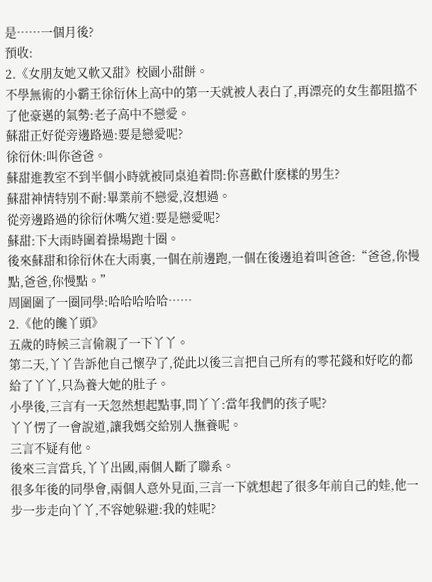是……一個月後?
預收:
2.《女朋友她又軟又甜》校園小甜餅。
不學無術的小霸王徐衍休上高中的第一天就被人表白了,再漂亮的女生都阻擋不了他豪邁的氣勢:老子高中不戀愛。
蘇甜正好從旁邊路過:要是戀愛呢?
徐衍休:叫你爸爸。
蘇甜進教室不到半個小時就被同桌追着問:你喜歡什麽樣的男生?
蘇甜神情特別不耐:畢業前不戀愛,沒想過。
從旁邊路過的徐衍休嘴欠道:要是戀愛呢?
蘇甜:下大雨時圍着操場跑十圈。
後來蘇甜和徐衍休在大雨裏,一個在前邊跑,一個在後邊追着叫爸爸:“爸爸,你慢點,爸爸,你慢點。”
周圍圍了一圈同學:哈哈哈哈哈……
2.《他的饞丫頭》
五歲的時候三言偷親了一下丫丫。
第二天,丫丫告訴他自己懷孕了,從此以後三言把自己所有的零花錢和好吃的都給了丫丫,只為養大她的肚子。
小學後,三言有一天忽然想起點事,問丫丫:當年我們的孩子呢?
丫丫愣了一會說道,讓我媽交給別人撫養呢。
三言不疑有他。
後來三言當兵,丫丫出國,兩個人斷了聯系。
很多年後的同學會,兩個人意外見面,三言一下就想起了很多年前自己的娃,他一步一步走向丫丫,不容她躲避:我的娃呢?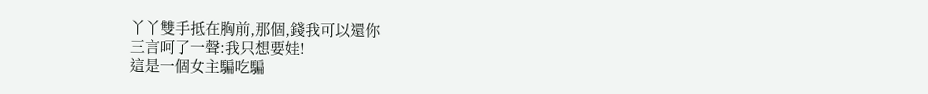丫丫雙手抵在胸前,那個,錢我可以還你
三言呵了一聲:我只想要娃!
這是一個女主騙吃騙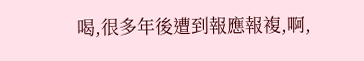喝,很多年後遭到報應報複,啊,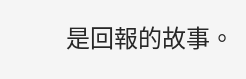是回報的故事。